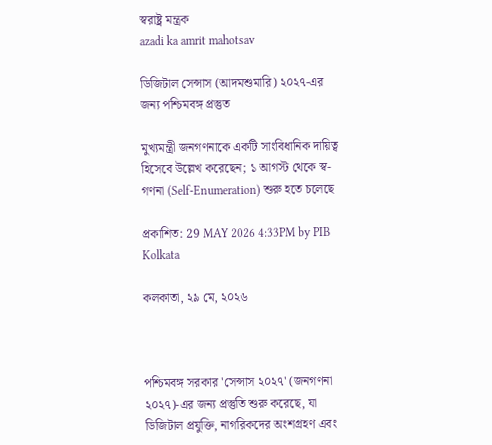স্বরাষ্ট্র মন্ত্রক
azadi ka amrit mahotsav

ডিজিটাল সেন্সাস (আদমশুমারি) ২০২৭-এর জন্য পশ্চিমবঙ্গ প্রস্তুত

মুখ্যমন্ত্রী জনগণনাকে একটি সাংবিধানিক দায়িত্ব হিসেবে উল্লেখ করেছেন; ১ আগস্ট থেকে স্ব-গণনা (Self-Enumeration) শুরু হতে চলেছে

প্রকাশিত: 29 MAY 2026 4:33PM by PIB Kolkata

কলকাতা, ২৯ মে, ২০২৬



পশ্চিমবঙ্গ সরকার 'সেন্সাস ২০২৭' (জনগণনা ২০২৭)-এর জন্য প্রস্তুতি শুরু করেছে, যা ডিজিটাল প্রযুক্তি, নাগরিকদের অংশগ্রহণ এবং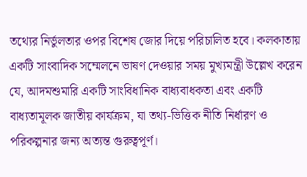তথ্যের নির্ভুলতার ওপর বিশেষ জোর দিয়ে পরিচালিত হবে। কলকাতায় একটি সাংবাদিক সম্মেলনে ভাষণ দেওয়ার সময় মুখ্যমন্ত্রী উল্লেখ করেন যে, আদমশুমারি একটি সাংবিধানিক বাধ্যবাধকতা এবং একটি বাধ্যতামূলক জাতীয় কার্যক্রম, যা তথ্য-ভিত্তিক নীতি নির্ধারণ ও পরিকল্পনার জন্য অত্যন্ত গুরুত্বপূর্ণ।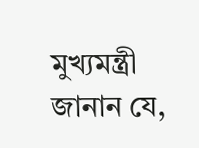মুখ্যমন্ত্রী জানান যে,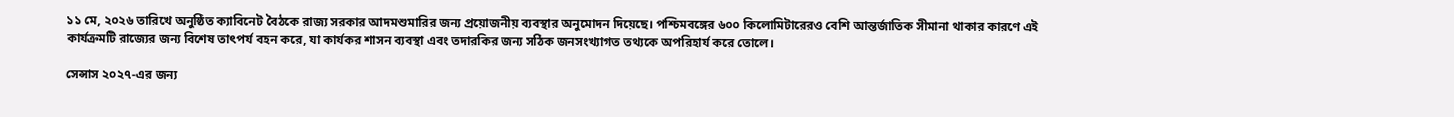১১ মে, ২০২৬ তারিখে অনুষ্ঠিত ক্যাবিনেট বৈঠকে রাজ্য সরকার আদমশুমারির জন্য প্রয়োজনীয় ব্যবস্থার অনুমোদন দিয়েছে। পশ্চিমবঙ্গের ৬০০ কিলোমিটারেরও বেশি আন্তর্জাতিক সীমানা থাকার কারণে এই কার্যক্রমটি রাজ্যের জন্য বিশেষ তাৎপর্য বহন করে, যা কার্যকর শাসন ব্যবস্থা এবং তদারকির জন্য সঠিক জনসংখ্যাগত তথ্যকে অপরিহার্য করে তোলে।

সেন্সাস ২০২৭-এর জন্য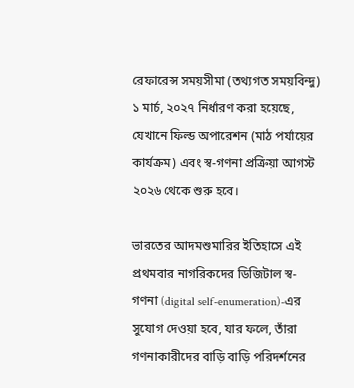রেফারেন্স সময়সীমা (তথ্যগত সময়বিন্দু) ১ মার্চ, ২০২৭ নির্ধারণ করা হয়েছে, যেখানে ফিল্ড অপারেশন (মাঠ পর্যায়ের কার্যক্রম) এবং স্ব-গণনা প্রক্রিয়া আগস্ট ২০২৬ থেকে শুরু হবে।

ভারতের আদমশুমারির ইতিহাসে এই প্রথমবার নাগরিকদের ডিজিটাল স্ব-গণনা (digital self-enumeration)-এর সুযোগ দেওয়া হবে, যার ফলে, তাঁরা গণনাকারীদের বাড়ি বাড়ি পরিদর্শনের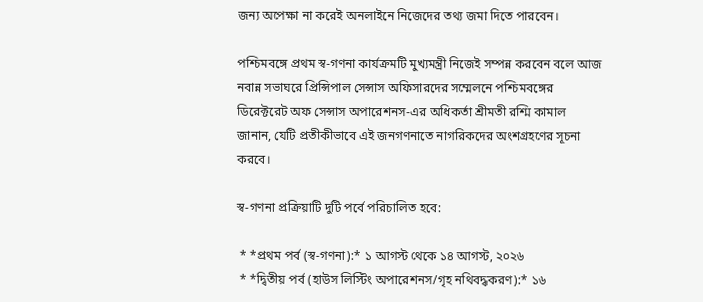জন্য অপেক্ষা না করেই অনলাইনে নিজেদের তথ্য জমা দিতে পারবেন।

পশ্চিমবঙ্গে প্রথম স্ব-গণনা কার্যক্রমটি মুখ্যমন্ত্রী নিজেই সম্পন্ন করবেন বলে আজ নবান্ন সভাঘরে প্রিন্সিপাল সেন্সাস অফিসারদের সম্মেলনে পশ্চিমবঙ্গের ডিরেক্টরেট অফ সেন্সাস অপারেশনস-এর অধিকর্তা শ্রীমতী রশ্মি কামাল জানান, যেটি প্রতীকীভাবে এই জনগণনাতে নাগরিকদের অংশগ্রহণের সূচনা করবে।

স্ব-গণনা প্রক্রিয়াটি দুটি পর্বে পরিচালিত হবে:

 * *প্রথম পর্ব (স্ব-গণনা):* ১ আগস্ট থেকে ১৪ আগস্ট, ২০২৬
 * *দ্বিতীয় পর্ব (হাউস লিস্টিং অপারেশনস/গৃহ নথিবদ্ধকরণ):* ১৬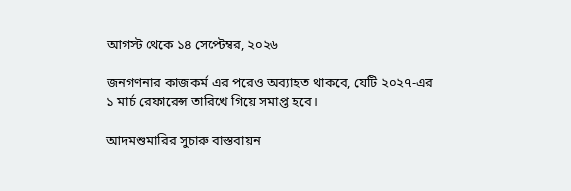আগস্ট থেকে ১৪ সেপ্টেম্বর, ২০২৬

জনগণনার কাজকর্ম এর পরেও অব্যাহত থাকবে, যেটি ২০২৭-এর ১ মার্চ রেফারেন্স তারিখে গিয়ে সমাপ্ত হবে।

আদমশুমারির সুচারু বাস্তবায়ন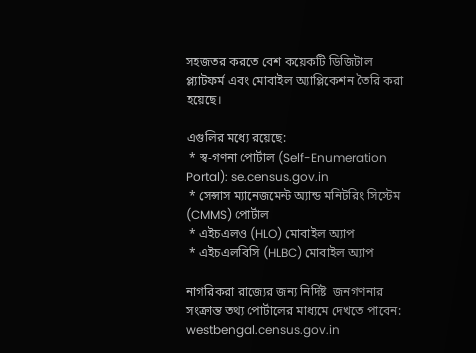সহজতর করতে বেশ কয়েকটি ডিজিটাল প্ল্যাটফর্ম এবং মোবাইল অ্যাপ্লিকেশন তৈরি করা হয়েছে।

এগুলির মধ্যে রয়েছে:
 * স্ব-গণনা পোর্টাল (Self-Enumeration Portal): se.census.gov.in
 * সেন্সাস ম্যানেজমেন্ট অ্যান্ড মনিটরিং সিস্টেম (CMMS) পোর্টাল
 * এইচএলও (HLO) মোবাইল অ্যাপ
 * এইচএলবিসি (HLBC) মোবাইল অ্যাপ

নাগরিকরা রাজ্যের জন্য নির্দিষ্ট  জনগণনার সংক্রান্ত তথ্য পোর্টালের মাধ্যমে দেখতে পাবেন: westbengal.census.gov.in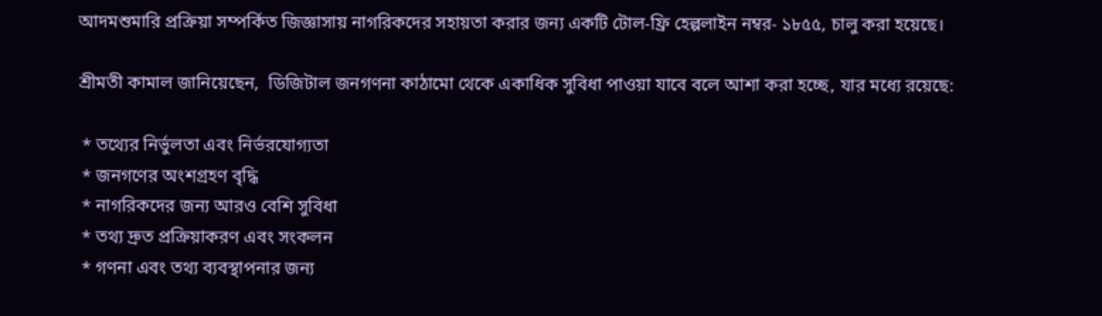আদমশুমারি প্রক্রিয়া সম্পর্কিত জিজ্ঞাসায় নাগরিকদের সহায়তা করার জন্য একটি টোল-ফ্রি হেল্পলাইন নম্বর- ১৮৫৫, চালু করা হয়েছে।

শ্রীমতী কামাল জানিয়েছেন,  ডিজিটাল জনগণনা কাঠামো থেকে একাধিক সুবিধা পাওয়া যাবে বলে আশা করা হচ্ছে, যার মধ্যে রয়েছে:

 * তথ্যের নির্ভুলতা এবং নির্ভরযোগ্যতা
 * জনগণের অংশগ্রহণ বৃদ্ধি
 * নাগরিকদের জন্য আরও বেশি সুবিধা
 * তথ্য দ্রুত প্রক্রিয়াকরণ এবং সংকলন
 * গণনা এবং তথ্য ব্যবস্থাপনার জন্য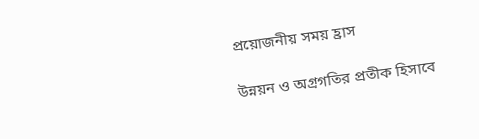প্রয়োজনীয় সময় হ্রাস

উন্নয়ন ও অগ্রগতির প্রতীক হিসাবে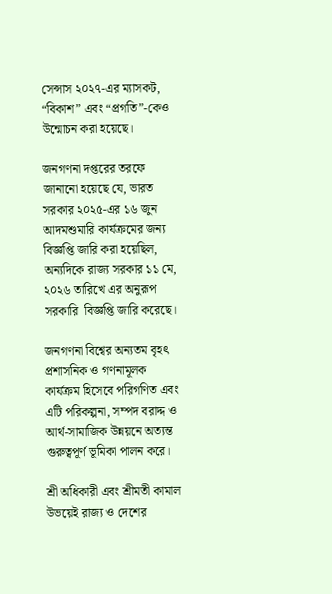সেন্সাস ২০২৭-এর ম্যাসকট, “বিকাশ” এবং “প্রগতি”-কেও উন্মোচন করা হয়েছে।

জনগণনা দপ্তরের তরফে জানানো হয়েছে যে, ভারত সরকার ২০২৫-এর ১৬ জুন আদমশুমারি কার্যক্রমের জন্য বিজ্ঞপ্তি জারি করা হয়েছিল, অন্যদিকে রাজ্য সরকার ১১ মে, ২০২৬ তারিখে এর অনুরূপ সরকারি  বিজ্ঞপ্তি জারি করেছে।

জনগণনা বিশ্বের অন্যতম বৃহৎ প্রশাসনিক ও গণনামূলক কার্যক্রম হিসেবে পরিগণিত এবং এটি পরিকল্পনা, সম্পদ বরাদ্দ ও আর্থ-সামাজিক উন্নয়নে অত্যন্ত গুরুত্বপূর্ণ ভূমিকা পালন করে।

শ্রী অধিকারী এবং শ্রীমতী কামাল উভয়েই রাজ্য ও দেশের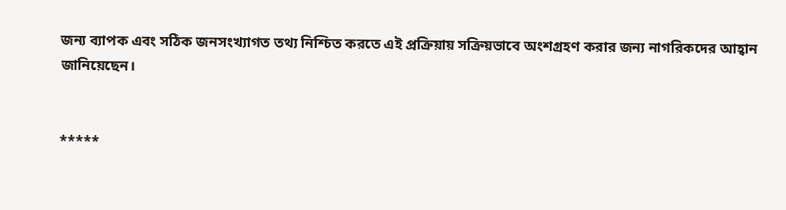জন্য ব্যাপক এবং সঠিক জনসংখ্যাগত তথ্য নিশ্চিত করতে এই প্রক্রিয়ায় সক্রিয়ভাবে অংশগ্রহণ করার জন্য নাগরিকদের আহ্বান জানিয়েছেন।


*****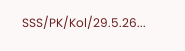SSS/PK/Kol/29.5.26...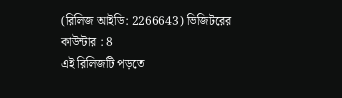(রিলিজ আইডি: 2266643) ভিজিটরের কাউন্টার : 8
এই রিলিজটি পড়তে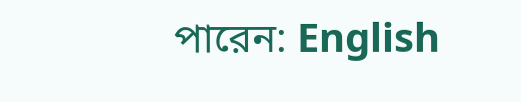পারেন: English